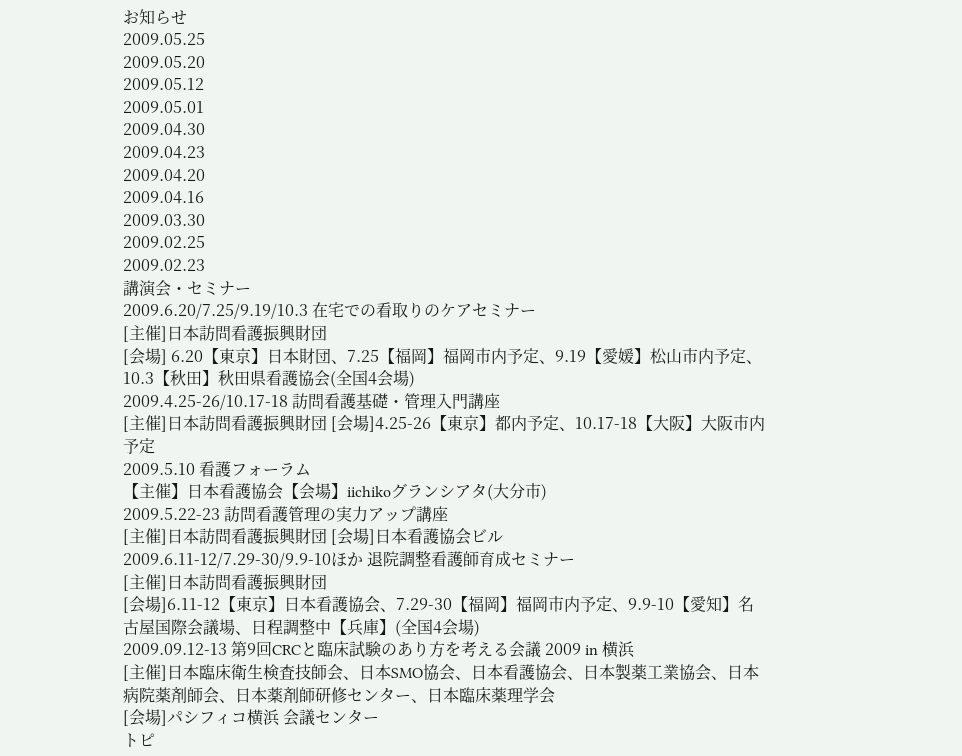お知らせ
2009.05.25
2009.05.20
2009.05.12
2009.05.01
2009.04.30
2009.04.23
2009.04.20
2009.04.16
2009.03.30
2009.02.25
2009.02.23
講演会・セミナー
2009.6.20/7.25/9.19/10.3 在宅での看取りのケアセミナー
[主催]日本訪問看護振興財団
[会場] 6.20【東京】日本財団、7.25【福岡】福岡市内予定、9.19【愛媛】松山市内予定、10.3【秋田】秋田県看護協会(全国4会場)
2009.4.25-26/10.17-18 訪問看護基礎・管理入門講座
[主催]日本訪問看護振興財団 [会場]4.25-26【東京】都内予定、10.17-18【大阪】大阪市内予定
2009.5.10 看護フォーラム
【主催】日本看護協会【会場】iichikoグランシアタ(大分市)
2009.5.22-23 訪問看護管理の実力アップ講座
[主催]日本訪問看護振興財団 [会場]日本看護協会ビル
2009.6.11-12/7.29-30/9.9-10ほか 退院調整看護師育成セミナー
[主催]日本訪問看護振興財団
[会場]6.11-12【東京】日本看護協会、7.29-30【福岡】福岡市内予定、9.9-10【愛知】名古屋国際会議場、日程調整中【兵庫】(全国4会場)
2009.09.12-13 第9回CRCと臨床試験のあり方を考える会議 2009 in 横浜
[主催]日本臨床衛生検査技師会、日本SMO協会、日本看護協会、日本製薬工業協会、日本病院薬剤師会、日本薬剤師研修センター、日本臨床薬理学会
[会場]パシフィコ横浜 会議センター
トピ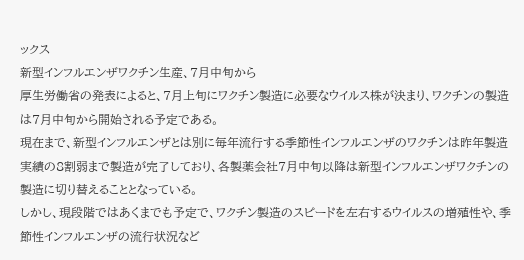ックス
新型インフルエンザワクチン生産、7月中旬から
厚生労働省の発表によると、7月上旬にワクチン製造に必要なウイルス株が決まり、ワクチンの製造は7月中旬から開始される予定である。
現在まで、新型インフルエンザとは別に毎年流行する季節性インフルエンザのワクチンは昨年製造実績の8割弱まで製造が完了しており、各製薬会社7月中旬以降は新型インフルエンザワクチンの製造に切り替えることとなっている。
しかし、現段階ではあくまでも予定で、ワクチン製造のスピードを左右するウイルスの増殖性や、季節性インフルエンザの流行状況など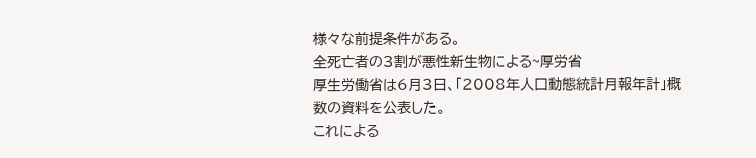様々な前提条件がある。
全死亡者の3割が悪性新生物による~厚労省
厚生労働省は6月3日、「2008年人口動態統計月報年計」概数の資料を公表した。
これによる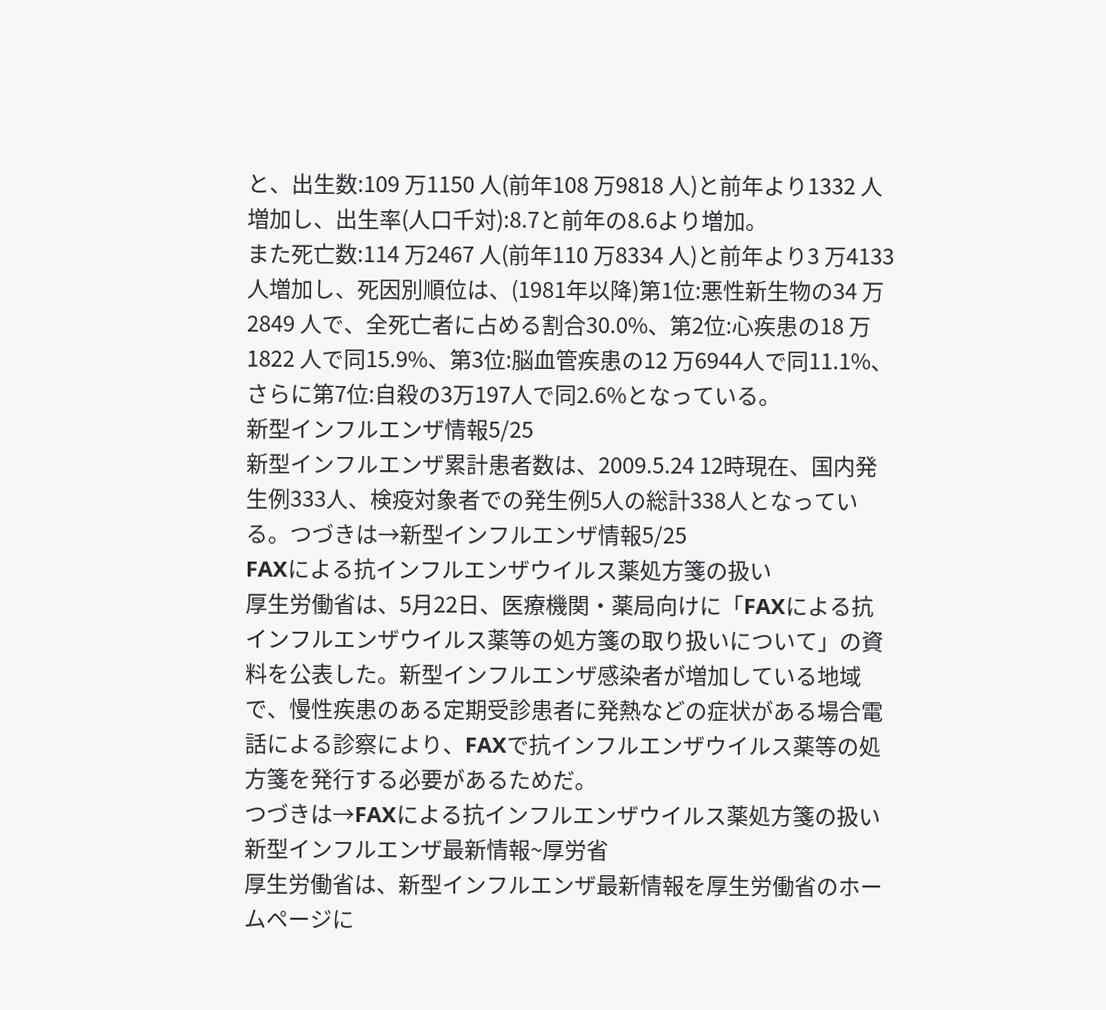と、出生数:109 万1150 人(前年108 万9818 人)と前年より1332 人増加し、出生率(人口千対):8.7と前年の8.6より増加。
また死亡数:114 万2467 人(前年110 万8334 人)と前年より3 万4133 人増加し、死因別順位は、(1981年以降)第1位:悪性新生物の34 万2849 人で、全死亡者に占める割合30.0%、第2位:心疾患の18 万1822 人で同15.9%、第3位:脳血管疾患の12 万6944人で同11.1%、さらに第7位:自殺の3万197人で同2.6%となっている。
新型インフルエンザ情報5/25
新型インフルエンザ累計患者数は、2009.5.24 12時現在、国内発生例333人、検疫対象者での発生例5人の総計338人となっている。つづきは→新型インフルエンザ情報5/25
FAXによる抗インフルエンザウイルス薬処方箋の扱い
厚生労働省は、5月22日、医療機関・薬局向けに「FAXによる抗インフルエンザウイルス薬等の処方箋の取り扱いについて」の資料を公表した。新型インフルエンザ感染者が増加している地域で、慢性疾患のある定期受診患者に発熱などの症状がある場合電話による診察により、FAXで抗インフルエンザウイルス薬等の処方箋を発行する必要があるためだ。
つづきは→FAXによる抗インフルエンザウイルス薬処方箋の扱い
新型インフルエンザ最新情報~厚労省
厚生労働省は、新型インフルエンザ最新情報を厚生労働省のホームページに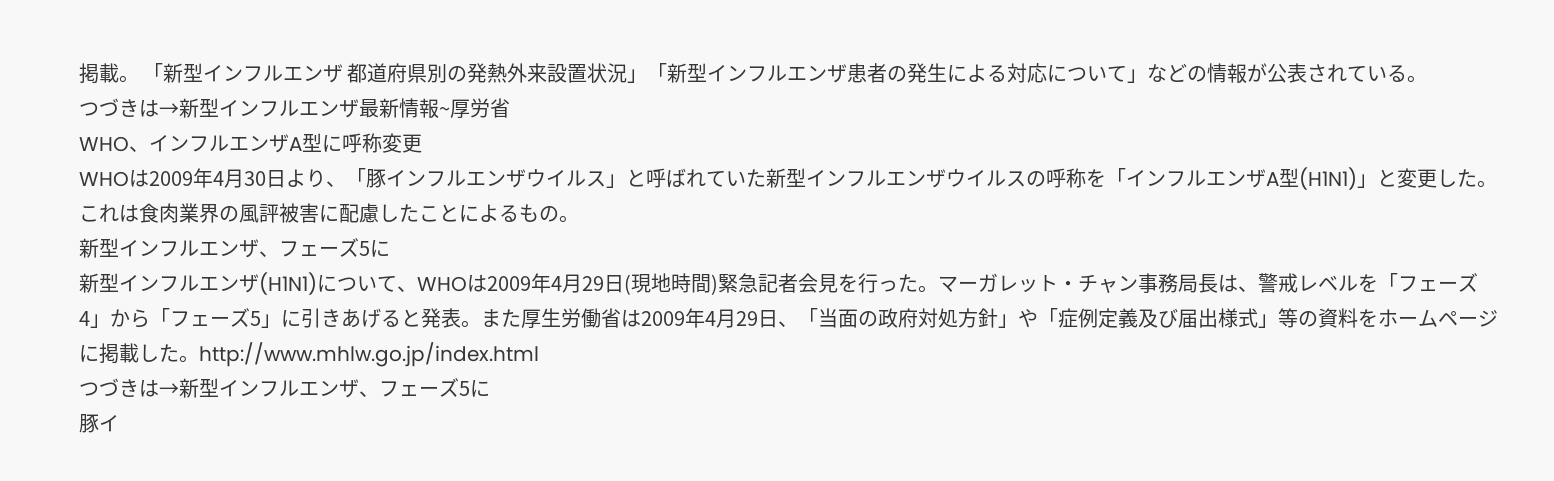掲載。 「新型インフルエンザ 都道府県別の発熱外来設置状況」「新型インフルエンザ患者の発生による対応について」などの情報が公表されている。
つづきは→新型インフルエンザ最新情報~厚労省
WHO、インフルエンザA型に呼称変更
WHOは2009年4月30日より、「豚インフルエンザウイルス」と呼ばれていた新型インフルエンザウイルスの呼称を「インフルエンザA型(H1N1)」と変更した。これは食肉業界の風評被害に配慮したことによるもの。
新型インフルエンザ、フェーズ5に
新型インフルエンザ(H1N1)について、WHOは2009年4月29日(現地時間)緊急記者会見を行った。マーガレット・チャン事務局長は、警戒レベルを「フェーズ4」から「フェーズ5」に引きあげると発表。また厚生労働省は2009年4月29日、「当面の政府対処方針」や「症例定義及び届出様式」等の資料をホームページに掲載した。http://www.mhlw.go.jp/index.html
つづきは→新型インフルエンザ、フェーズ5に
豚イ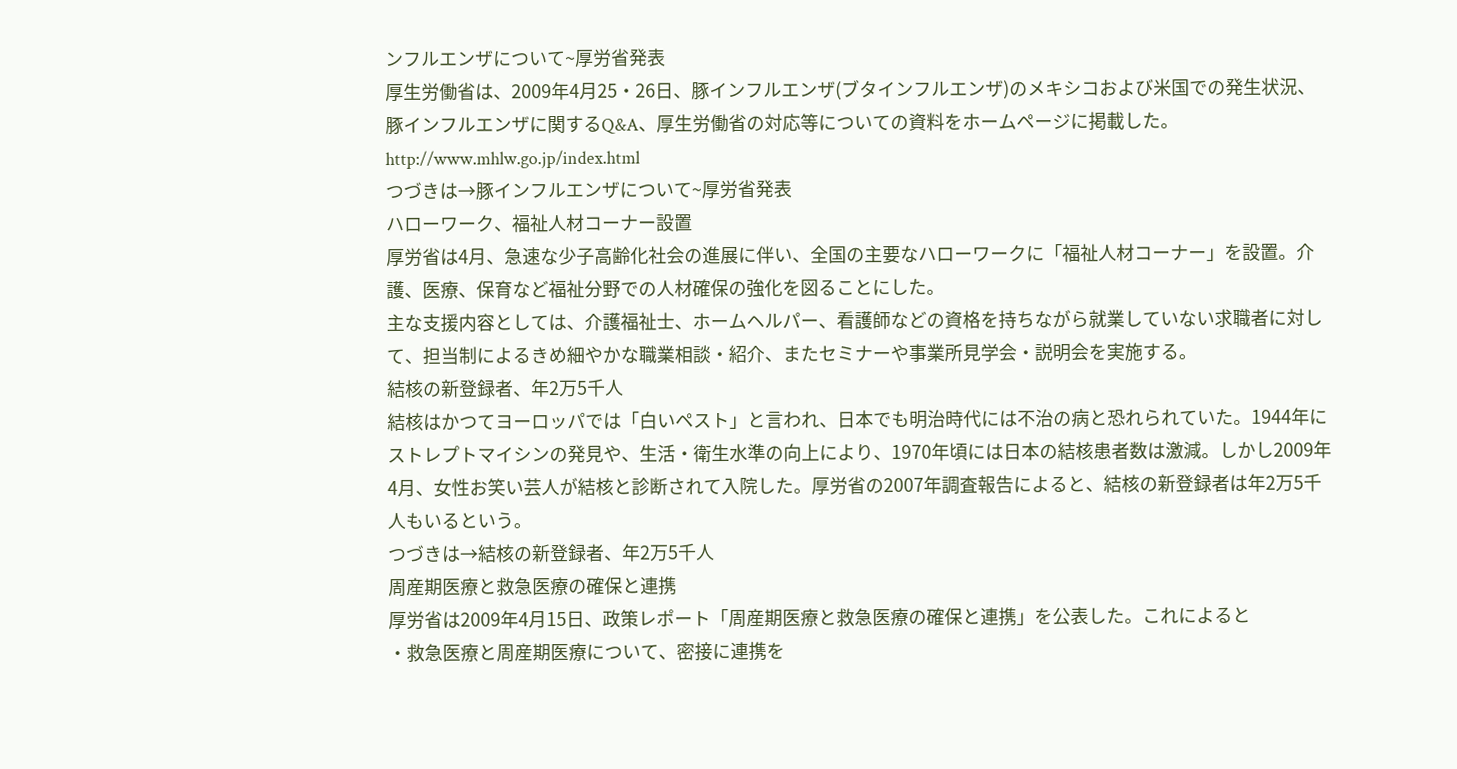ンフルエンザについて~厚労省発表
厚生労働省は、2009年4月25・26日、豚インフルエンザ(ブタインフルエンザ)のメキシコおよび米国での発生状況、豚インフルエンザに関するQ&A、厚生労働省の対応等についての資料をホームページに掲載した。http://www.mhlw.go.jp/index.html
つづきは→豚インフルエンザについて~厚労省発表
ハローワーク、福祉人材コーナー設置
厚労省は4月、急速な少子高齢化社会の進展に伴い、全国の主要なハローワークに「福祉人材コーナー」を設置。介護、医療、保育など福祉分野での人材確保の強化を図ることにした。
主な支援内容としては、介護福祉士、ホームヘルパー、看護師などの資格を持ちながら就業していない求職者に対して、担当制によるきめ細やかな職業相談・紹介、またセミナーや事業所見学会・説明会を実施する。
結核の新登録者、年2万5千人
結核はかつてヨーロッパでは「白いペスト」と言われ、日本でも明治時代には不治の病と恐れられていた。1944年にストレプトマイシンの発見や、生活・衛生水準の向上により、1970年頃には日本の結核患者数は激減。しかし2009年4月、女性お笑い芸人が結核と診断されて入院した。厚労省の2007年調査報告によると、結核の新登録者は年2万5千人もいるという。
つづきは→結核の新登録者、年2万5千人
周産期医療と救急医療の確保と連携
厚労省は2009年4月15日、政策レポート「周産期医療と救急医療の確保と連携」を公表した。これによると
・救急医療と周産期医療について、密接に連携を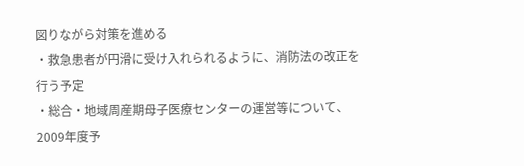図りながら対策を進める
・救急患者が円滑に受け入れられるように、消防法の改正を行う予定
・総合・地域周産期母子医療センターの運営等について、2009年度予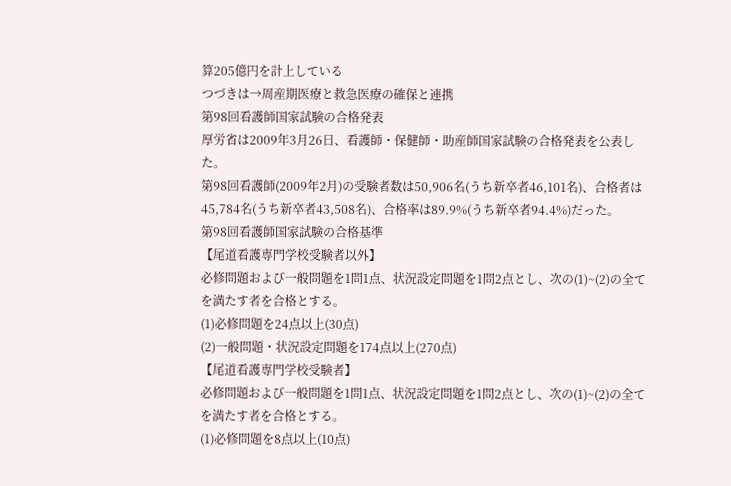算205億円を計上している
つづきは→周産期医療と救急医療の確保と連携
第98回看護師国家試験の合格発表
厚労省は2009年3月26日、看護師・保健師・助産師国家試験の合格発表を公表した。
第98回看護師(2009年2月)の受験者数は50,906名(うち新卒者46,101名)、合格者は45,784名(うち新卒者43,508名)、合格率は89.9%(うち新卒者94.4%)だった。
第98回看護師国家試験の合格基準
【尾道看護専門学校受験者以外】
必修問題および一般問題を1問1点、状況設定問題を1問2点とし、次の(1)~(2)の全てを満たす者を合格とする。
(1)必修問題を24点以上(30点)
(2)一般問題・状況設定問題を174点以上(270点)
【尾道看護専門学校受験者】
必修問題および一般問題を1問1点、状況設定問題を1問2点とし、次の(1)~(2)の全てを満たす者を合格とする。
(1)必修問題を8点以上(10点)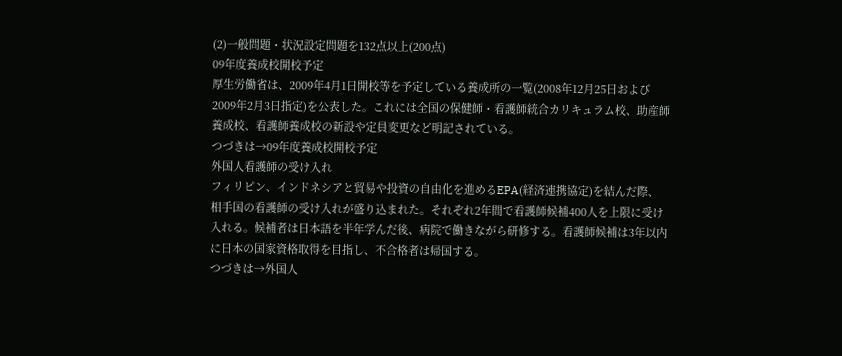(2)一般問題・状況設定問題を132点以上(200点)
09年度養成校開校予定
厚生労働省は、2009年4月1日開校等を予定している養成所の一覧(2008年12月25日および2009年2月3日指定)を公表した。これには全国の保健師・看護師統合カリキュラム校、助産師養成校、看護師養成校の新設や定員変更など明記されている。
つづきは→09年度養成校開校予定
外国人看護師の受け入れ
フィリピン、インドネシアと貿易や投資の自由化を進めるEPA(経済連携協定)を結んだ際、相手国の看護師の受け入れが盛り込まれた。それぞれ2年間で看護師候補400人を上限に受け入れる。候補者は日本語を半年学んだ後、病院で働きながら研修する。看護師候補は3年以内に日本の国家資格取得を目指し、不合格者は帰国する。
つづきは→外国人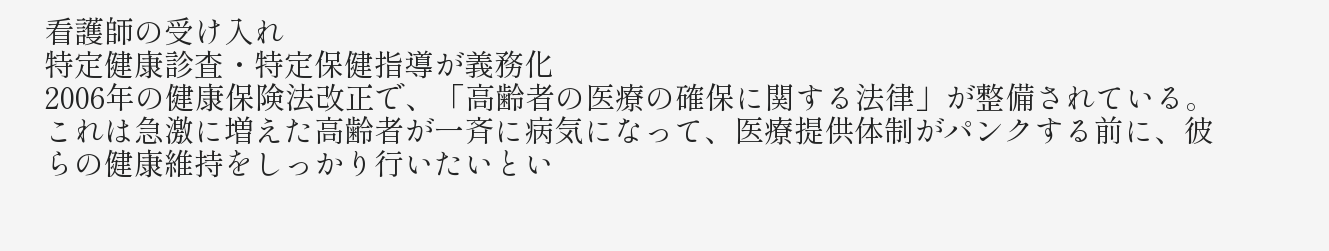看護師の受け入れ
特定健康診査・特定保健指導が義務化
2006年の健康保険法改正で、「高齢者の医療の確保に関する法律」が整備されている。これは急激に増えた高齢者が一斉に病気になって、医療提供体制がパンクする前に、彼らの健康維持をしっかり行いたいとい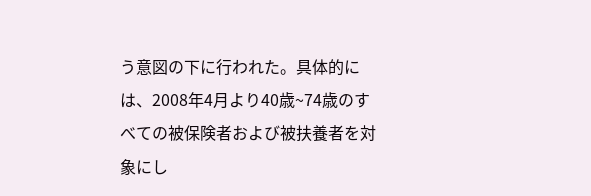う意図の下に行われた。具体的には、2008年4月より40歳~74歳のすべての被保険者および被扶養者を対象にし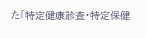た「特定健康診査・特定保健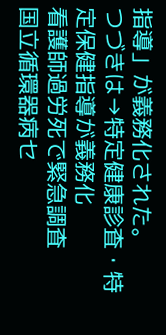指導」が義務化された。
つづきは→特定健康診査・特定保健指導が義務化
看護師過労死で緊急調査
国立循環器病セ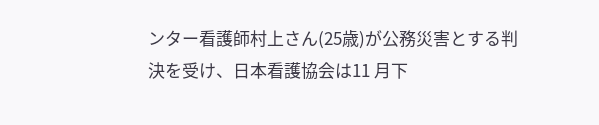ンター看護師村上さん(25歳)が公務災害とする判決を受け、日本看護協会は11 月下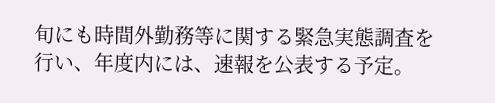旬にも時間外勤務等に関する緊急実態調査を行い、年度内には、速報を公表する予定。